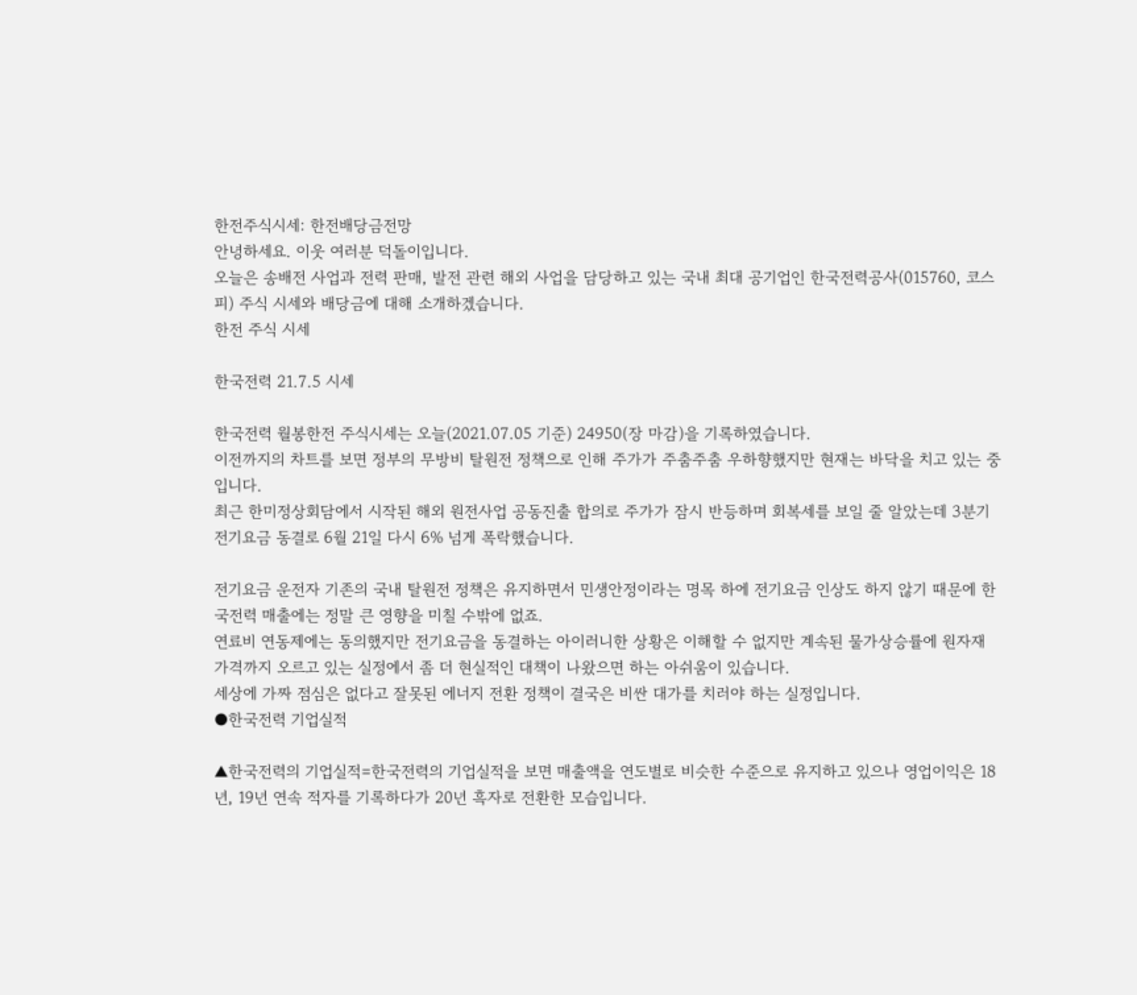한전주식시세: 한전배당금전망
안녕하세요. 이웃 여러분 덕돌이입니다.
오늘은 송배전 사업과 전력 판매, 발전 관련 해외 사업을 담당하고 있는 국내 최대 공기업인 한국전력공사(015760, 코스피) 주식 시세와 배당금에 대해 소개하겠습니다.
한전 주식 시세

한국전력 21.7.5 시세

한국전력 월봉한전 주식시세는 오늘(2021.07.05 기준) 24950(장 마감)을 기록하였습니다.
이전까지의 차트를 보면 정부의 무방비 탈원전 정책으로 인해 주가가 주춤주춤 우하향했지만 현재는 바닥을 치고 있는 중입니다.
최근 한미정상회담에서 시작된 해외 원전사업 공동진출 합의로 주가가 잠시 반등하며 회복세를 보일 줄 알았는데 3분기 전기요금 동결로 6월 21일 다시 6% 넘게 폭락했습니다.

전기요금 운전자 기존의 국내 탈원전 정책은 유지하면서 민생안정이라는 명목 하에 전기요금 인상도 하지 않기 때문에 한국전력 매출에는 정말 큰 영향을 미칠 수밖에 없죠.
연료비 연동제에는 동의했지만 전기요금을 동결하는 아이러니한 상황은 이해할 수 없지만 계속된 물가상승률에 원자재 가격까지 오르고 있는 실정에서 좀 더 현실적인 대책이 나왔으면 하는 아쉬움이 있습니다.
세상에 가짜 점심은 없다고 잘못된 에너지 전환 정책이 결국은 비싼 대가를 치러야 하는 실정입니다.
●한국전력 기업실적

▲한국전력의 기업실적=한국전력의 기업실적을 보면 매출액을 연도별로 비슷한 수준으로 유지하고 있으나 영업이익은 18년, 19년 연속 적자를 기록하다가 20년 흑자로 전환한 모습입니다.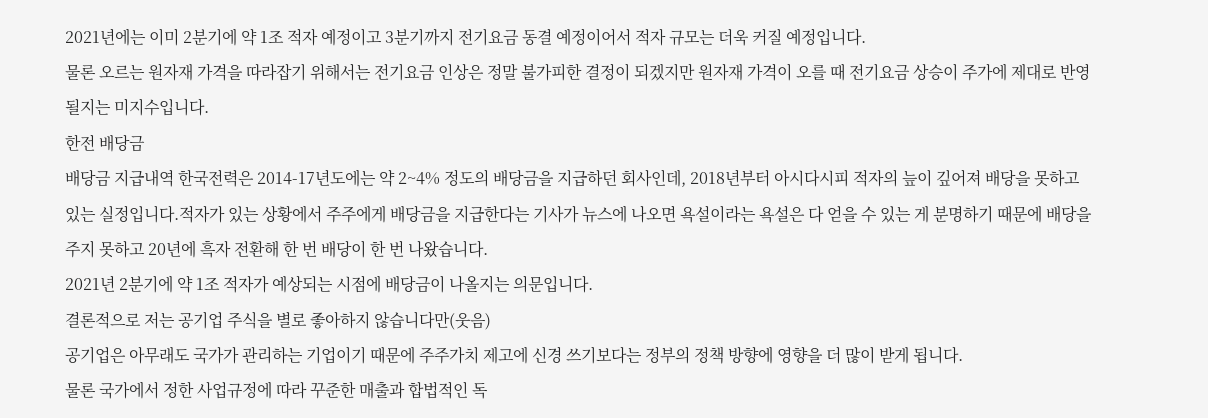2021년에는 이미 2분기에 약 1조 적자 예정이고 3분기까지 전기요금 동결 예정이어서 적자 규모는 더욱 커질 예정입니다.
물론 오르는 원자재 가격을 따라잡기 위해서는 전기요금 인상은 정말 불가피한 결정이 되겠지만 원자재 가격이 오를 때 전기요금 상승이 주가에 제대로 반영될지는 미지수입니다.
한전 배당금
배당금 지급내역 한국전력은 2014-17년도에는 약 2~4% 정도의 배당금을 지급하던 회사인데, 2018년부터 아시다시피 적자의 늪이 깊어져 배당을 못하고 있는 실정입니다.적자가 있는 상황에서 주주에게 배당금을 지급한다는 기사가 뉴스에 나오면 욕설이라는 욕설은 다 얻을 수 있는 게 분명하기 때문에 배당을 주지 못하고 20년에 흑자 전환해 한 번 배당이 한 번 나왔습니다.
2021년 2분기에 약 1조 적자가 예상되는 시점에 배당금이 나올지는 의문입니다.
결론적으로 저는 공기업 주식을 별로 좋아하지 않습니다만(웃음)
공기업은 아무래도 국가가 관리하는 기업이기 때문에 주주가치 제고에 신경 쓰기보다는 정부의 정책 방향에 영향을 더 많이 받게 됩니다.
물론 국가에서 정한 사업규정에 따라 꾸준한 매출과 합법적인 독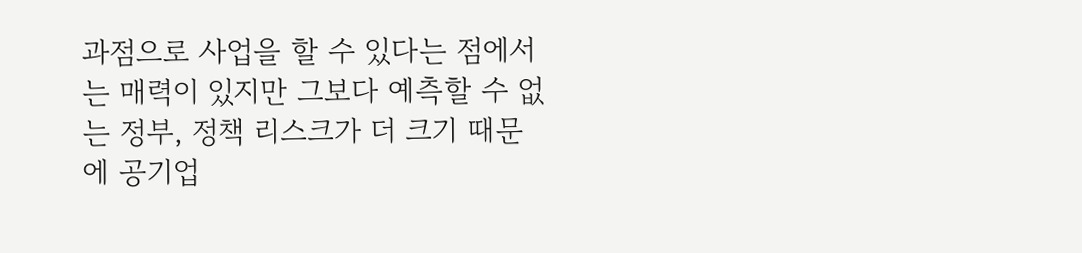과점으로 사업을 할 수 있다는 점에서는 매력이 있지만 그보다 예측할 수 없는 정부, 정책 리스크가 더 크기 때문에 공기업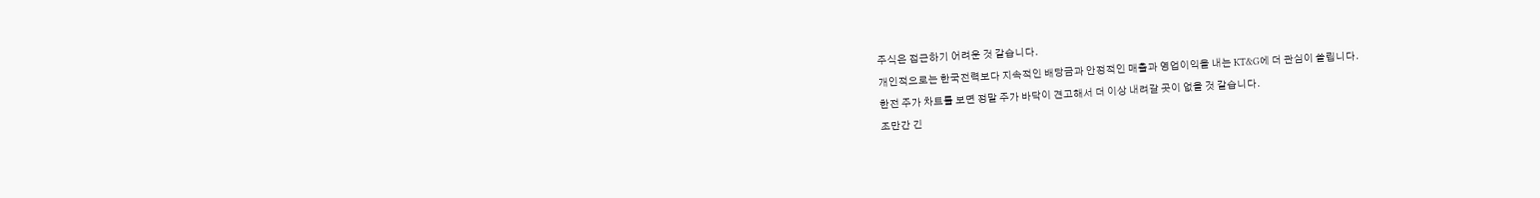주식은 접근하기 어려운 것 같습니다.
개인적으로는 한국전력보다 지속적인 배당금과 안정적인 매출과 영업이익을 내는 KT&G에 더 관심이 쏠립니다.
한전 주가 차트를 보면 정말 주가 바닥이 견고해서 더 이상 내려갈 곳이 없을 것 같습니다.
조만간 긴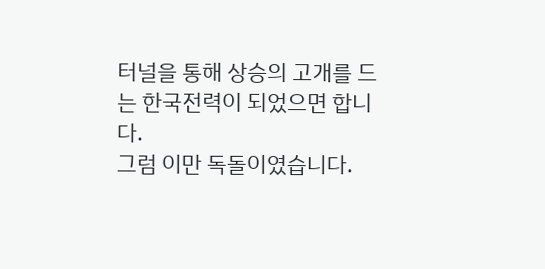터널을 통해 상승의 고개를 드는 한국전력이 되었으면 합니다.
그럼 이만 독돌이였습니다.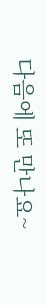다음에 또 만나요~